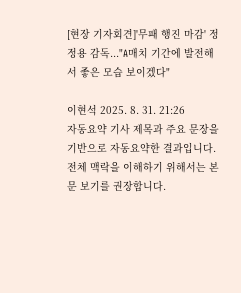[현장 기자회견]'무패 행진 마감' 정정용 감독..."A매치 기간에 발전해서 좋은 모습 보이겠다"

이현석 2025. 8. 31. 21:26
자동요약 기사 제목과 주요 문장을 기반으로 자동요약한 결과입니다.
전체 맥락을 이해하기 위해서는 본문 보기를 권장합니다.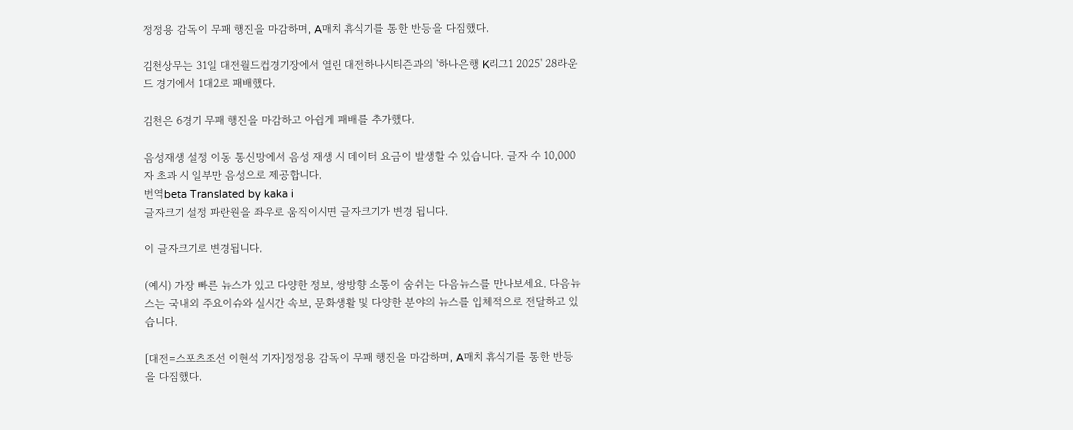정정용 감독이 무패 행진을 마감하며, A매치 휴식기를 통한 반등을 다짐했다.

김천상무는 31일 대전월드컵경기장에서 열린 대전하나시티즌과의 '하나은행 K리그1 2025' 28라운드 경기에서 1대2로 패배했다.

김천은 6경기 무패 행진을 마감하고 아쉽게 패배를 추가했다.

음성재생 설정 이동 통신망에서 음성 재생 시 데이터 요금이 발생할 수 있습니다. 글자 수 10,000자 초과 시 일부만 음성으로 제공합니다.
번역beta Translated by kaka i
글자크기 설정 파란원을 좌우로 움직이시면 글자크기가 변경 됩니다.

이 글자크기로 변경됩니다.

(예시) 가장 빠른 뉴스가 있고 다양한 정보, 쌍방향 소통이 숨쉬는 다음뉴스를 만나보세요. 다음뉴스는 국내외 주요이슈와 실시간 속보, 문화생활 및 다양한 분야의 뉴스를 입체적으로 전달하고 있습니다.

[대전=스포츠조선 이현석 기자]정정용 감독이 무패 행진을 마감하며, A매치 휴식기를 통한 반등을 다짐했다.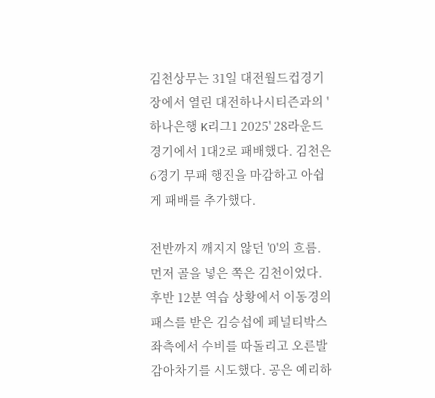김천상무는 31일 대전월드컵경기장에서 열린 대전하나시티즌과의 '하나은행 K리그1 2025' 28라운드 경기에서 1대2로 패배했다. 김천은 6경기 무패 행진을 마감하고 아쉽게 패배를 추가했다.

전반까지 깨지지 않던 '0'의 흐름. 먼저 골을 넣은 쪽은 김천이었다. 후반 12분 역습 상황에서 이동경의 패스를 받은 김승섭에 페널티박스 좌측에서 수비를 따돌리고 오른발 감아차기를 시도했다. 공은 예리하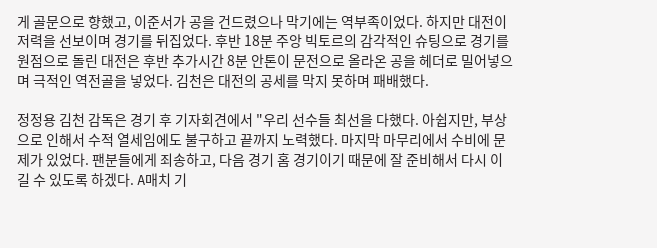게 골문으로 향했고, 이준서가 공을 건드렸으나 막기에는 역부족이었다. 하지만 대전이 저력을 선보이며 경기를 뒤집었다. 후반 18분 주앙 빅토르의 감각적인 슈팅으로 경기를 원점으로 돌린 대전은 후반 추가시간 8분 안톤이 문전으로 올라온 공을 헤더로 밀어넣으며 극적인 역전골을 넣었다. 김천은 대전의 공세를 막지 못하며 패배했다.

정정용 김천 감독은 경기 후 기자회견에서 "우리 선수들 최선을 다했다. 아쉽지만, 부상으로 인해서 수적 열세임에도 불구하고 끝까지 노력했다. 마지막 마무리에서 수비에 문제가 있었다. 팬분들에게 죄송하고, 다음 경기 홈 경기이기 때문에 잘 준비해서 다시 이길 수 있도록 하겠다. A매치 기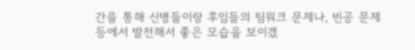간을 통해 신병들이랑 후임들의 팀워크 문제나, 빈공 문제 등에서 발전해서 좋은 모습을 보이겠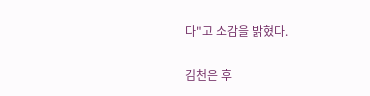다"고 소감을 밝혔다.

김천은 후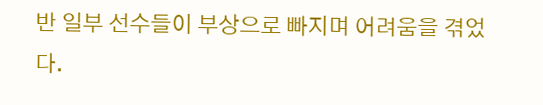반 일부 선수들이 부상으로 빠지며 어려움을 겪었다.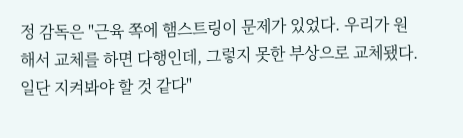정 감독은 "근육 쪽에 햄스트링이 문제가 있었다. 우리가 원해서 교체를 하면 다행인데, 그렇지 못한 부상으로 교체됐다. 일단 지켜봐야 할 것 같다"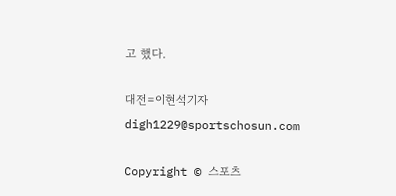고 했다.

대전=이현석기자 digh1229@sportschosun.com

Copyright © 스포츠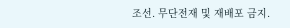조선. 무단전재 및 재배포 금지.